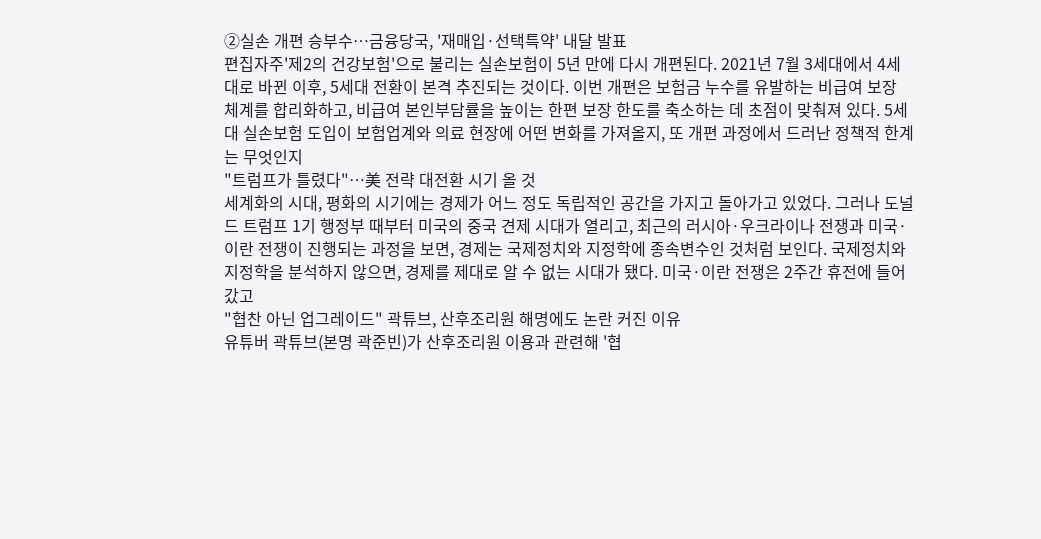②실손 개편 승부수…금융당국, '재매입·선택특약' 내달 발표
편집자주'제2의 건강보험'으로 불리는 실손보험이 5년 만에 다시 개편된다. 2021년 7월 3세대에서 4세대로 바뀐 이후, 5세대 전환이 본격 추진되는 것이다. 이번 개편은 보험금 누수를 유발하는 비급여 보장 체계를 합리화하고, 비급여 본인부담률을 높이는 한편 보장 한도를 축소하는 데 초점이 맞춰져 있다. 5세대 실손보험 도입이 보험업계와 의료 현장에 어떤 변화를 가져올지, 또 개편 과정에서 드러난 정책적 한계는 무엇인지
"트럼프가 틀렸다"…美 전략 대전환 시기 올 것
세계화의 시대, 평화의 시기에는 경제가 어느 정도 독립적인 공간을 가지고 돌아가고 있었다. 그러나 도널드 트럼프 1기 행정부 때부터 미국의 중국 견제 시대가 열리고, 최근의 러시아·우크라이나 전쟁과 미국·이란 전쟁이 진행되는 과정을 보면, 경제는 국제정치와 지정학에 종속변수인 것처럼 보인다. 국제정치와 지정학을 분석하지 않으면, 경제를 제대로 알 수 없는 시대가 됐다. 미국·이란 전쟁은 2주간 휴전에 들어갔고
"협찬 아닌 업그레이드" 곽튜브, 산후조리원 해명에도 논란 커진 이유
유튜버 곽튜브(본명 곽준빈)가 산후조리원 이용과 관련해 '협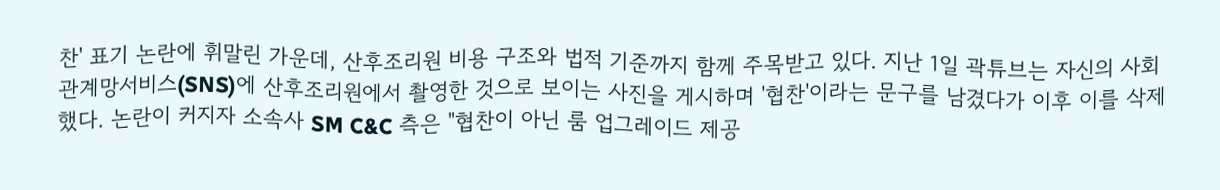찬' 표기 논란에 휘말린 가운데, 산후조리원 비용 구조와 법적 기준까지 함께 주목받고 있다. 지난 1일 곽튜브는 자신의 사회관계망서비스(SNS)에 산후조리원에서 촬영한 것으로 보이는 사진을 게시하며 '협찬'이라는 문구를 남겼다가 이후 이를 삭제했다. 논란이 커지자 소속사 SM C&C 측은 "협찬이 아닌 룸 업그레이드 제공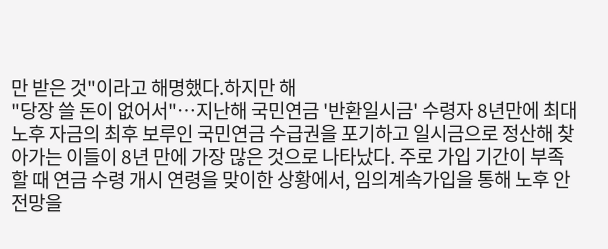만 받은 것"이라고 해명했다.하지만 해
"당장 쓸 돈이 없어서"…지난해 국민연금 '반환일시금' 수령자 8년만에 최대
노후 자금의 최후 보루인 국민연금 수급권을 포기하고 일시금으로 정산해 찾아가는 이들이 8년 만에 가장 많은 것으로 나타났다. 주로 가입 기간이 부족할 때 연금 수령 개시 연령을 맞이한 상황에서, 임의계속가입을 통해 노후 안전망을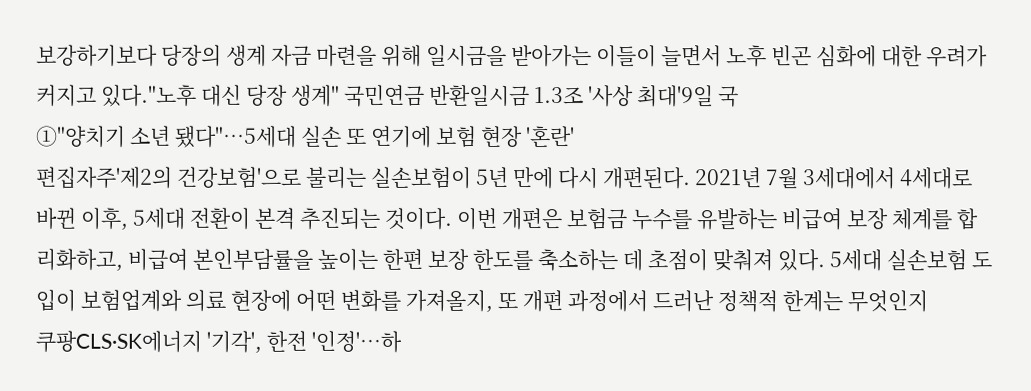보강하기보다 당장의 생계 자금 마련을 위해 일시금을 받아가는 이들이 늘면서 노후 빈곤 심화에 대한 우려가 커지고 있다."노후 대신 당장 생계" 국민연금 반환일시금 1.3조 '사상 최대'9일 국
①"양치기 소년 됐다"…5세대 실손 또 연기에 보험 현장 '혼란'
편집자주'제2의 건강보험'으로 불리는 실손보험이 5년 만에 다시 개편된다. 2021년 7월 3세대에서 4세대로 바뀐 이후, 5세대 전환이 본격 추진되는 것이다. 이번 개편은 보험금 누수를 유발하는 비급여 보장 체계를 합리화하고, 비급여 본인부담률을 높이는 한편 보장 한도를 축소하는 데 초점이 맞춰져 있다. 5세대 실손보험 도입이 보험업계와 의료 현장에 어떤 변화를 가져올지, 또 개편 과정에서 드러난 정책적 한계는 무엇인지
쿠팡CLS·SK에너지 '기각', 한전 '인정'…하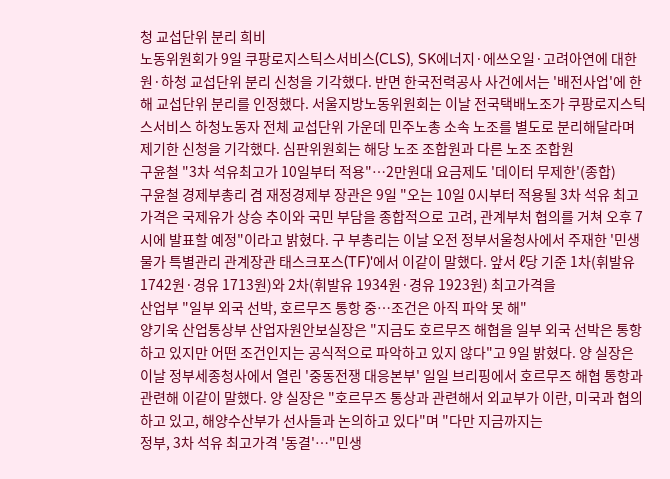청 교섭단위 분리 희비
노동위원회가 9일 쿠팡로지스틱스서비스(CLS), SK에너지·에쓰오일·고려아연에 대한 원·하청 교섭단위 분리 신청을 기각했다. 반면 한국전력공사 사건에서는 '배전사업'에 한해 교섭단위 분리를 인정했다. 서울지방노동위원회는 이날 전국택배노조가 쿠팡로지스틱스서비스 하청노동자 전체 교섭단위 가운데 민주노총 소속 노조를 별도로 분리해달라며 제기한 신청을 기각했다. 심판위원회는 해당 노조 조합원과 다른 노조 조합원
구윤철 "3차 석유최고가 10일부터 적용"…2만원대 요금제도 '데이터 무제한'(종합)
구윤철 경제부총리 겸 재정경제부 장관은 9일 "오는 10일 0시부터 적용될 3차 석유 최고가격은 국제유가 상승 추이와 국민 부담을 종합적으로 고려, 관계부처 협의를 거쳐 오후 7시에 발표할 예정"이라고 밝혔다. 구 부총리는 이날 오전 정부서울청사에서 주재한 '민생물가 특별관리 관계장관 태스크포스(TF)'에서 이같이 말했다. 앞서 ℓ당 기준 1차(휘발유 1742원·경유 1713원)와 2차(휘발유 1934원·경유 1923원) 최고가격을
산업부 "일부 외국 선박, 호르무즈 통항 중…조건은 아직 파악 못 해"
양기욱 산업통상부 산업자원안보실장은 "지금도 호르무즈 해협을 일부 외국 선박은 통항하고 있지만 어떤 조건인지는 공식적으로 파악하고 있지 않다"고 9일 밝혔다. 양 실장은 이날 정부세종청사에서 열린 '중동전쟁 대응본부' 일일 브리핑에서 호르무즈 해협 통항과 관련해 이같이 말했다. 양 실장은 "호르무즈 통상과 관련해서 외교부가 이란, 미국과 협의하고 있고, 해양수산부가 선사들과 논의하고 있다"며 "다만 지금까지는
정부, 3차 석유 최고가격 '동결'…"민생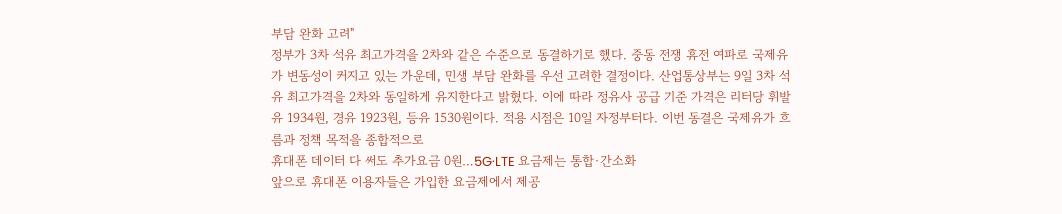부담 완화 고려"
정부가 3차 석유 최고가격을 2차와 같은 수준으로 동결하기로 했다. 중동 전쟁 휴전 여파로 국제유가 변동성이 커지고 있는 가운데, 민생 부담 완화를 우선 고려한 결정이다. 산업통상부는 9일 3차 석유 최고가격을 2차와 동일하게 유지한다고 밝혔다. 이에 따라 정유사 공급 기준 가격은 리터당 휘발유 1934원, 경유 1923원, 등유 1530원이다. 적용 시점은 10일 자정부터다. 이번 동결은 국제유가 흐름과 정책 목적을 종합적으로
휴대폰 데이터 다 써도 추가요금 0원…5G·LTE 요금제는 통합·간소화
앞으로 휴대폰 이용자들은 가입한 요금제에서 제공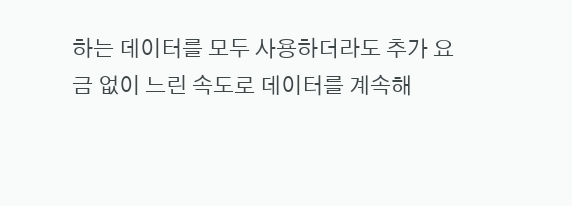하는 데이터를 모두 사용하더라도 추가 요금 없이 느린 속도로 데이터를 계속해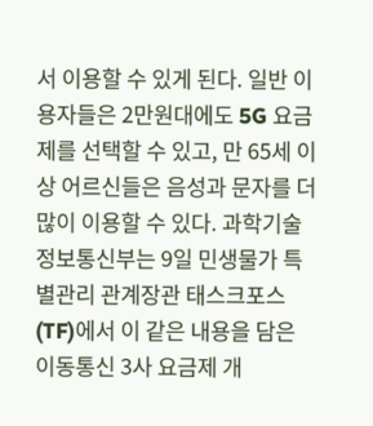서 이용할 수 있게 된다. 일반 이용자들은 2만원대에도 5G 요금제를 선택할 수 있고, 만 65세 이상 어르신들은 음성과 문자를 더 많이 이용할 수 있다. 과학기술정보통신부는 9일 민생물가 특별관리 관계장관 태스크포스(TF)에서 이 같은 내용을 담은 이동통신 3사 요금제 개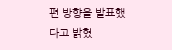편 방향을 발표했다고 밝혔